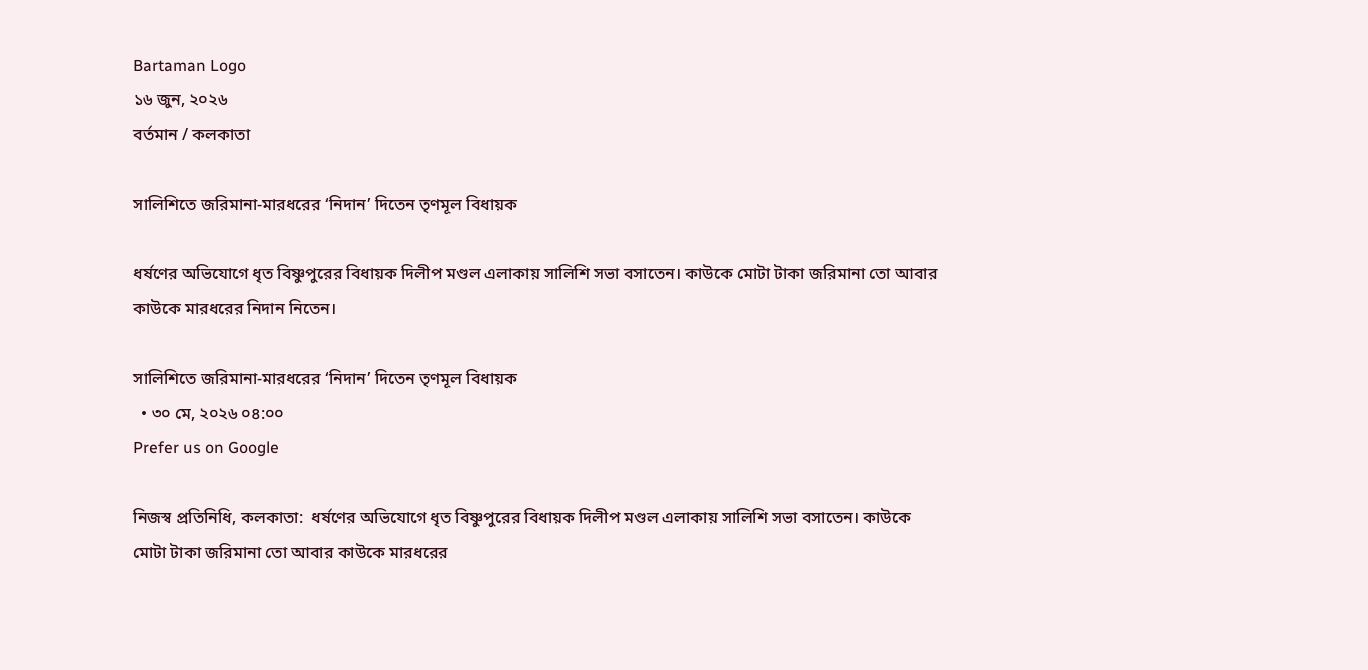Bartaman Logo
১৬ জুন, ২০২৬
বর্তমান / কলকাতা

সালিশিতে জরিমানা-মারধরের ‘নিদান’ দিতেন তৃণমূল বিধায়ক

ধর্ষণের অভিযোগে ধৃত বিষ্ণুপুরের বিধায়ক দিলীপ মণ্ডল এলাকায় সালিশি সভা বসাতেন। কাউকে মোটা টাকা জরিমানা তো আবার কাউকে মারধরের নিদান নিতেন।

সালিশিতে জরিমানা-মারধরের ‘নিদান’ দিতেন তৃণমূল বিধায়ক
  • ৩০ মে, ২০২৬ ০৪:০০
Prefer us on Google

নিজস্ব প্রতিনিধি, কলকাতা:  ধর্ষণের অভিযোগে ধৃত বিষ্ণুপুরের বিধায়ক দিলীপ মণ্ডল এলাকায় সালিশি সভা বসাতেন। কাউকে মোটা টাকা জরিমানা তো আবার কাউকে মারধরের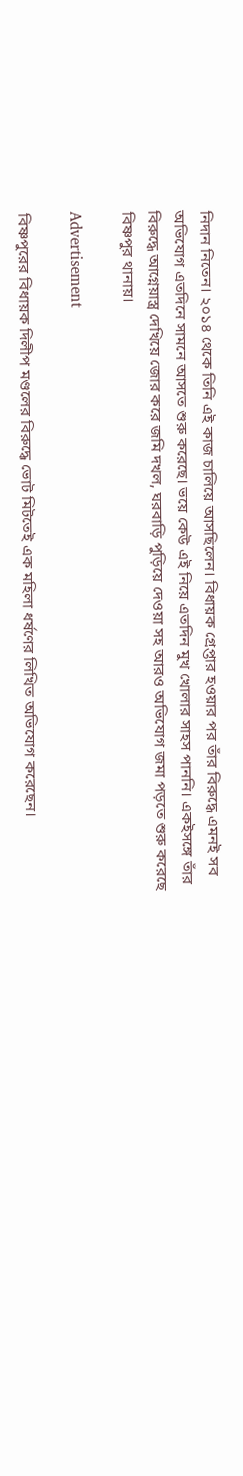নিদান নিতেন। ২০১৪ থেকে তিনি এই কাজ চালিয়ে আসছিলেন। বিধায়ক গ্রেপ্তার হওয়ার পর তাঁর বিরুদ্ধে এমনই সব অভিযোগ এতদিনে সামনে আসতে শুরু করেছে। ভয়ে কেউ এই নিয়ে এতদিন মুখ খোলার সাহস পাননি। একইসঙ্গে তাঁর বিরুদ্ধে আগ্নেয়াস্ত্র দেখিয়ে জোর করে জমি দখল, ঘরবাড়ি পুড়িয়ে দেওয়া সহ আরও অভিযোগ জমা পড়তে শুরু করেছে বিষ্ণপুর থানায়।

Advertisement

বিষ্ণপুরের বিধায়ক দিলীপ মণ্ডলের বিরুদ্ধে ভোট মিটতেই এক মহিলা ধর্ষণের লিখিত অভিযোগ করেছেন।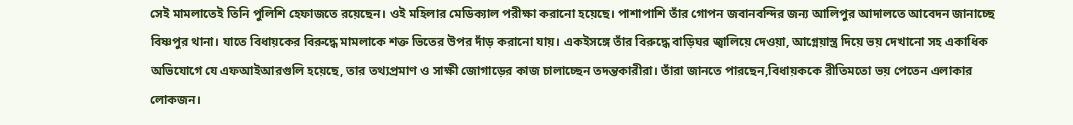সেই মামলাতেই তিনি পুলিশি হেফাজতে রয়েছেন। ওই মহিলার মেডিক্যাল পরীক্ষা করানো হয়েছে। পাশাপাশি তাঁর গোপন জবানবন্দির জন্য আলিপুর আদালতে আবেদন জানাচ্ছে বিষ্ণপুর থানা। যাতে বিধায়কের বিরুদ্ধে মামলাকে শক্ত ভিতের উপর দাঁড় করানো যায়। একইসঙ্গে তাঁর বিরুদ্ধে বাড়িঘর জ্বালিয়ে দেওয়া, আগ্নেয়াস্ত্র দিয়ে ভয় দেখানো সহ একাধিক অভিযোগে যে এফআইআরগুলি হয়েছে, তার তথ্যপ্রমাণ ও সাক্ষী জোগাড়ের কাজ চালাচ্ছেন তদন্তকারীরা। তাঁরা জানতে পারছেন,বিধায়ককে রীতিমতো ভয় পেতেন এলাকার লোকজন।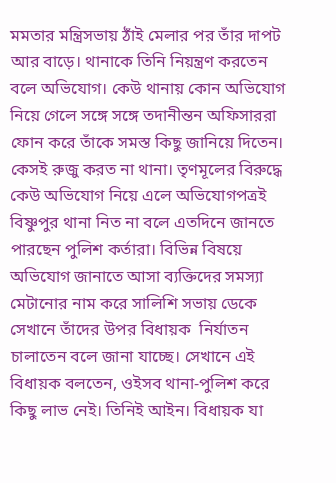মমতার মন্ত্রিসভায় ঠাঁই মেলার পর তাঁর দাপট আর বাড়ে। থানাকে তিনি নিয়ন্ত্রণ করতেন বলে অভিযোগ। কেউ থানায় কোন অভিযোগ নিয়ে গেলে সঙ্গে সঙ্গে তদানীন্তন অফিসাররা ফোন করে তাঁকে সমস্ত কিছু জানিয়ে দিতেন। কেসই রুজু করত না থানা। তৃণমূলের বিরুদ্ধে কেউ অভিযোগ নিয়ে এলে অভিযোগপত্রই বিষ্ণুপুর থানা নিত না বলে এতদিনে জানতে পারছেন পুলিশ কর্তারা। বিভিন্ন বিষয়ে অভিযোগ জানাতে আসা ব্যক্তিদের সমস্যা মেটানোর নাম করে সালিশি সভায় ডেকে সেখানে তাঁদের উপর বিধায়ক  নির্যাতন চালাতেন বলে জানা যাচ্ছে। সেখানে এই বিধায়ক বলতেন, ওইসব থানা-পুলিশ করে কিছু লাভ নেই। তিনিই আইন। বিধায়ক যা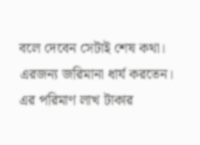বলে দেবেন সেটাই শেষ কথা। এরজন্য জরিমানা ধার্য করতেন। এর পরিমাণ লাখ টাকার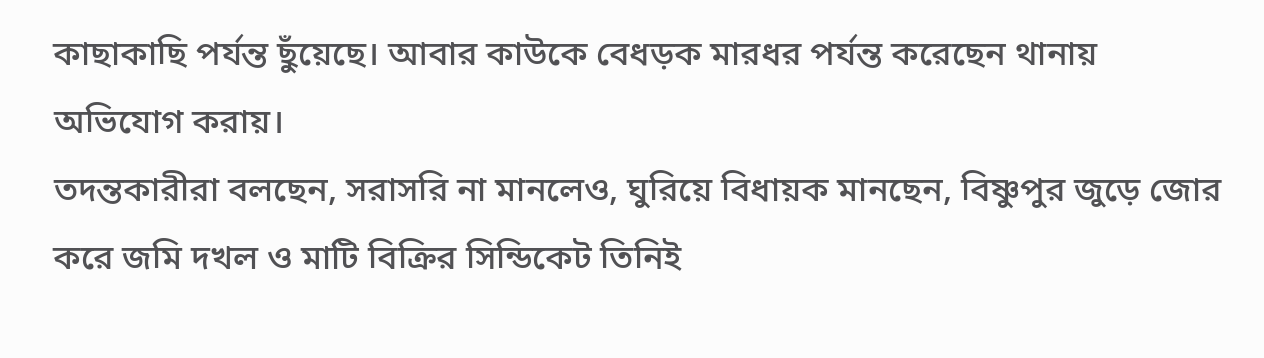কাছাকাছি পর্যন্ত ছুঁয়েছে। আবার কাউকে বেধড়ক মারধর পর্যন্ত করেছেন থানায় অভিযোগ করায়।
তদন্তকারীরা বলছেন, সরাসরি না মানলেও, ঘুরিয়ে বিধায়ক মানছেন, বিষ্ণুপুর জুড়ে জোর করে জমি দখল ও মাটি বিক্রির সিন্ডিকেট তিনিই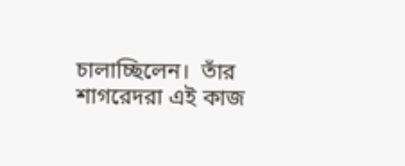চালাচ্ছিলেন।  তাঁর শাগরেদরা এই কাজ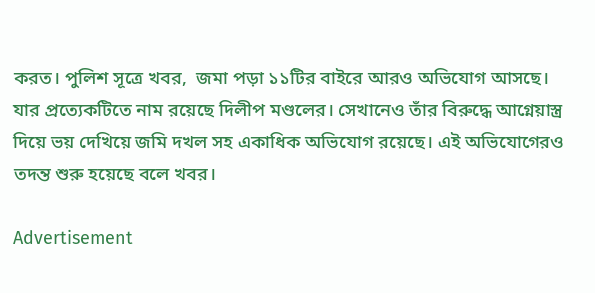করত। পুলিশ সূত্রে খবর,  জমা পড়া ১১টির বাইরে আরও অভিযোগ আসছে। যার প্রত্যেকটিতে নাম রয়েছে দিলীপ মণ্ডলের। সেখানেও তাঁর বিরুদ্ধে আগ্নেয়াস্ত্র দিয়ে ভয় দেখিয়ে জমি দখল সহ একাধিক অভিযোগ রয়েছে। এই অভিযোগেরও তদন্ত শুরু হয়েছে বলে খবর।

Advertisement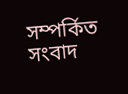সম্পর্কিত সংবাদ